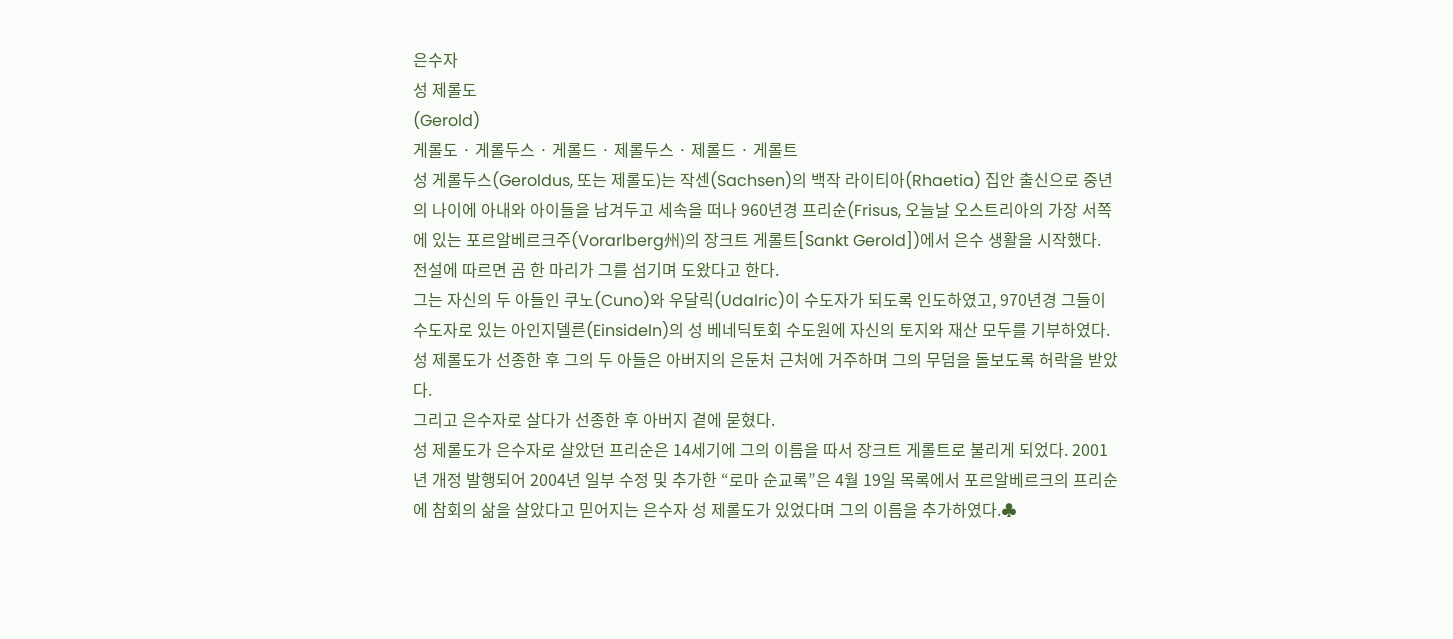은수자
성 제롤도
(Gerold)
게롤도 · 게롤두스 · 게롤드 · 제롤두스 · 제롤드 · 게롤트
성 게롤두스(Geroldus, 또는 제롤도)는 작센(Sachsen)의 백작 라이티아(Rhaetia) 집안 출신으로 중년의 나이에 아내와 아이들을 남겨두고 세속을 떠나 960년경 프리순(Frisus, 오늘날 오스트리아의 가장 서쪽에 있는 포르알베르크주(Vorarlberg州)의 장크트 게롤트[Sankt Gerold])에서 은수 생활을 시작했다.
전설에 따르면 곰 한 마리가 그를 섬기며 도왔다고 한다.
그는 자신의 두 아들인 쿠노(Cuno)와 우달릭(Udalric)이 수도자가 되도록 인도하였고, 970년경 그들이 수도자로 있는 아인지델른(Einsideln)의 성 베네딕토회 수도원에 자신의 토지와 재산 모두를 기부하였다.
성 제롤도가 선종한 후 그의 두 아들은 아버지의 은둔처 근처에 거주하며 그의 무덤을 돌보도록 허락을 받았다.
그리고 은수자로 살다가 선종한 후 아버지 곁에 묻혔다.
성 제롤도가 은수자로 살았던 프리순은 14세기에 그의 이름을 따서 장크트 게롤트로 불리게 되었다. 2001년 개정 발행되어 2004년 일부 수정 및 추가한 “로마 순교록”은 4월 19일 목록에서 포르알베르크의 프리순에 참회의 삶을 살았다고 믿어지는 은수자 성 제롤도가 있었다며 그의 이름을 추가하였다.♣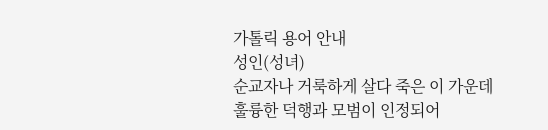가톨릭 용어 안내
성인(성녀)
순교자나 거룩하게 살다 죽은 이 가운데 훌륭한 덕행과 모범이 인정되어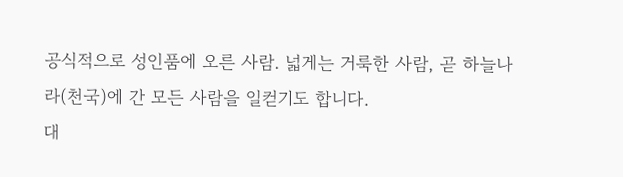공식적으로 성인품에 오른 사람. 넓게는 거룩한 사람, 곧 하늘나라(천국)에 간 모든 사람을 일컫기도 합니다.
대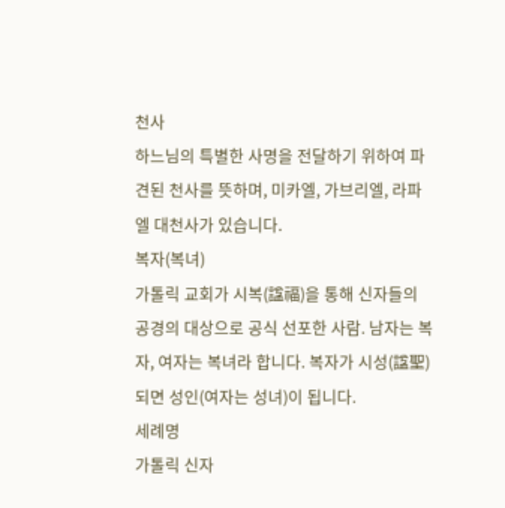천사
하느님의 특별한 사명을 전달하기 위하여 파견된 천사를 뜻하며, 미카엘, 가브리엘, 라파엘 대천사가 있습니다.
복자(복녀)
가톨릭 교회가 시복(諡福)을 통해 신자들의 공경의 대상으로 공식 선포한 사람. 남자는 복자, 여자는 복녀라 합니다. 복자가 시성(諡聖)되면 성인(여자는 성녀)이 됩니다.
세례명
가톨릭 신자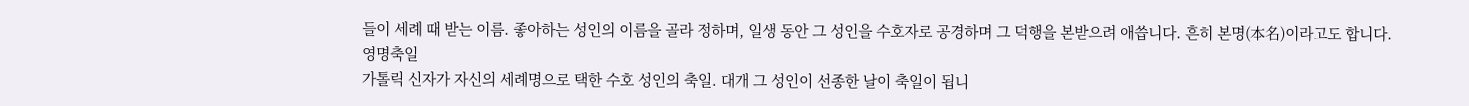들이 세례 때 받는 이름. 좋아하는 성인의 이름을 골라 정하며, 일생 동안 그 성인을 수호자로 공경하며 그 덕행을 본받으려 애씁니다. 흔히 본명(本名)이라고도 합니다.
영명축일
가톨릭 신자가 자신의 세례명으로 택한 수호 성인의 축일. 대개 그 성인이 선종한 날이 축일이 됩니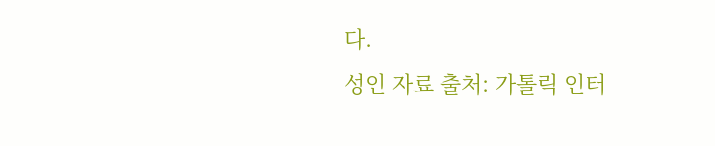다.
성인 자료 출처: 가톨릭 인터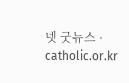넷 굿뉴스 · catholic.or.kr